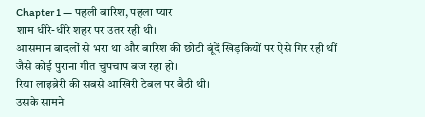Chapter 1 — पहली बारिश, पहला प्यार
शाम धीरे-धीरे शहर पर उतर रही थी।
आसमान बादलों से भरा था और बारिश की छोटी बूंदें खिड़कियों पर ऐसे गिर रही थीं जैसे कोई पुराना गीत चुपचाप बज रहा हो।
रिया लाइब्रेरी की सबसे आखिरी टेबल पर बैठी थी।
उसके सामने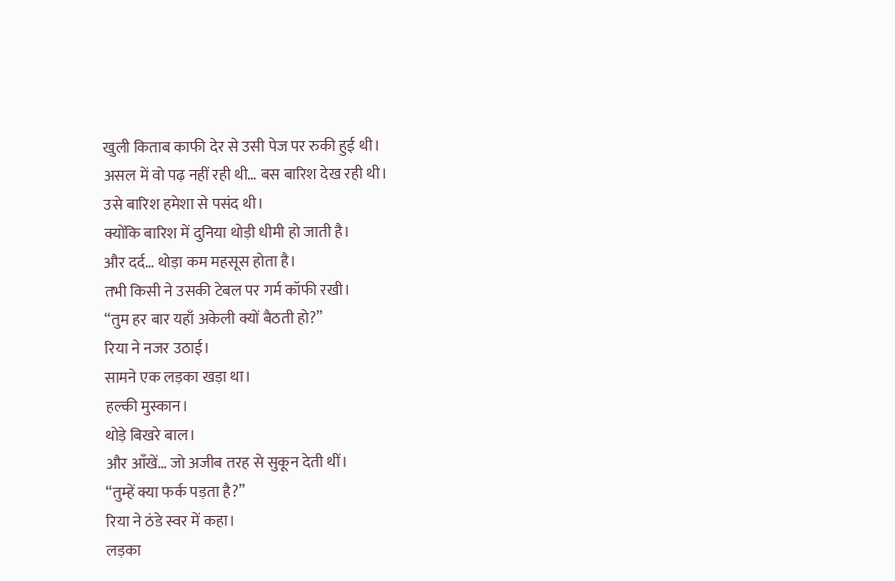खुली किताब काफी देर से उसी पेज पर रुकी हुई थी।
असल में वो पढ़ नहीं रही थी… बस बारिश देख रही थी।
उसे बारिश हमेशा से पसंद थी।
क्योंकि बारिश में दुनिया थोड़ी धीमी हो जाती है।
और दर्द… थोड़ा कम महसूस होता है।
तभी किसी ने उसकी टेबल पर गर्म कॉफी रखी।
“तुम हर बार यहाँ अकेली क्यों बैठती हो?”
रिया ने नजर उठाई।
सामने एक लड़का खड़ा था।
हल्की मुस्कान।
थोड़े बिखरे बाल।
और आँखें… जो अजीब तरह से सुकून देती थीं।
“तुम्हें क्या फर्क पड़ता है?”
रिया ने ठंडे स्वर में कहा।
लड़का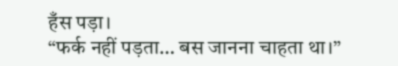हँस पड़ा।
“फर्क नहीं पड़ता… बस जानना चाहता था।”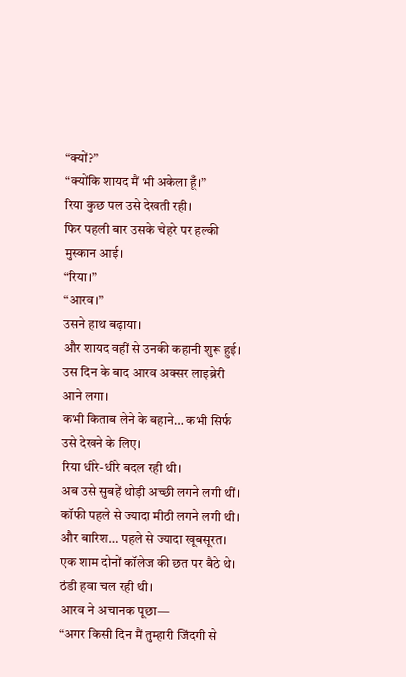“क्यों?”
“क्योंकि शायद मैं भी अकेला हूँ।”
रिया कुछ पल उसे देखती रही।
फिर पहली बार उसके चेहरे पर हल्की मुस्कान आई।
“रिया।”
“आरव।”
उसने हाथ बढ़ाया।
और शायद वहीं से उनकी कहानी शुरू हुई।
उस दिन के बाद आरव अक्सर लाइब्रेरी आने लगा।
कभी किताब लेने के बहाने… कभी सिर्फ उसे देखने के लिए।
रिया धीरे-धीरे बदल रही थी।
अब उसे सुबहें थोड़ी अच्छी लगने लगी थीं।
कॉफी पहले से ज्यादा मीठी लगने लगी थी।
और बारिश… पहले से ज्यादा खूबसूरत।
एक शाम दोनों कॉलेज की छत पर बैठे थे।
ठंडी हवा चल रही थी।
आरव ने अचानक पूछा—
“अगर किसी दिन मैं तुम्हारी जिंदगी से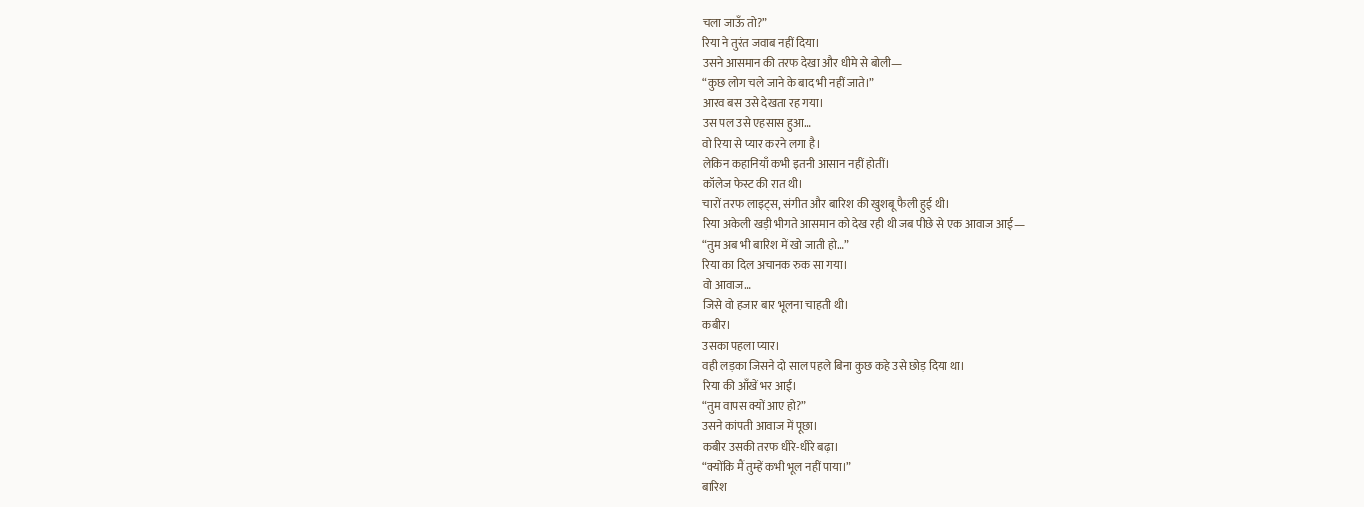चला जाऊँ तो?”
रिया ने तुरंत जवाब नहीं दिया।
उसने आसमान की तरफ देखा और धीमे से बोली—
“कुछ लोग चले जाने के बाद भी नहीं जाते।”
आरव बस उसे देखता रह गया।
उस पल उसे एहसास हुआ…
वो रिया से प्यार करने लगा है।
लेकिन कहानियाँ कभी इतनी आसान नहीं होतीं।
कॉलेज फेस्ट की रात थी।
चारों तरफ लाइट्स, संगीत और बारिश की खुशबू फैली हुई थी।
रिया अकेली खड़ी भीगते आसमान को देख रही थी जब पीछे से एक आवाज आई—
“तुम अब भी बारिश में खो जाती हो…”
रिया का दिल अचानक रुक सा गया।
वो आवाज…
जिसे वो हजार बार भूलना चाहती थी।
कबीर।
उसका पहला प्यार।
वही लड़का जिसने दो साल पहले बिना कुछ कहे उसे छोड़ दिया था।
रिया की आँखें भर आईं।
“तुम वापस क्यों आए हो?”
उसने कांपती आवाज में पूछा।
कबीर उसकी तरफ धीरे-धीरे बढ़ा।
“क्योंकि मैं तुम्हें कभी भूल नहीं पाया।”
बारिश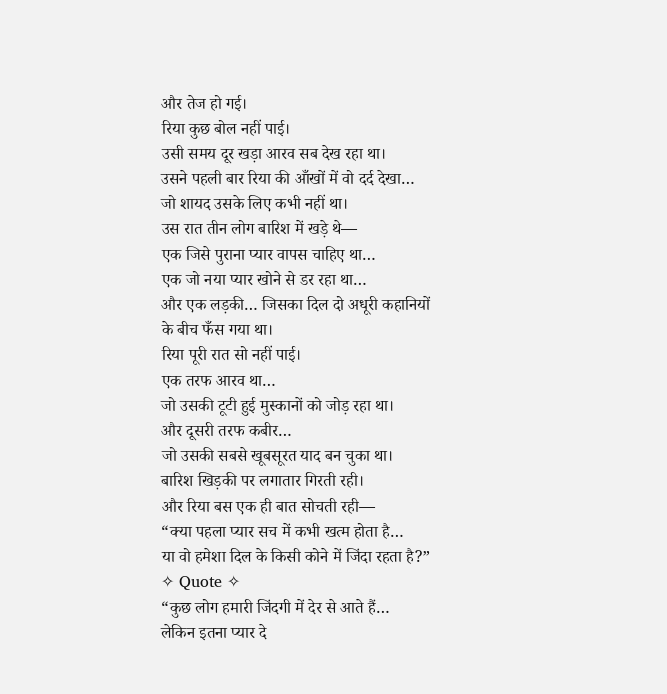और तेज हो गई।
रिया कुछ बोल नहीं पाई।
उसी समय दूर खड़ा आरव सब देख रहा था।
उसने पहली बार रिया की आँखों में वो दर्द देखा… जो शायद उसके लिए कभी नहीं था।
उस रात तीन लोग बारिश में खड़े थे—
एक जिसे पुराना प्यार वापस चाहिए था…
एक जो नया प्यार खोने से डर रहा था…
और एक लड़की… जिसका दिल दो अधूरी कहानियों के बीच फँस गया था।
रिया पूरी रात सो नहीं पाई।
एक तरफ आरव था…
जो उसकी टूटी हुई मुस्कानों को जोड़ रहा था।
और दूसरी तरफ कबीर…
जो उसकी सबसे खूबसूरत याद बन चुका था।
बारिश खिड़की पर लगातार गिरती रही।
और रिया बस एक ही बात सोचती रही—
“क्या पहला प्यार सच में कभी खत्म होता है…
या वो हमेशा दिल के किसी कोने में जिंदा रहता है?”
✧ Quote ✧
“कुछ लोग हमारी जिंदगी में देर से आते हैं…
लेकिन इतना प्यार दे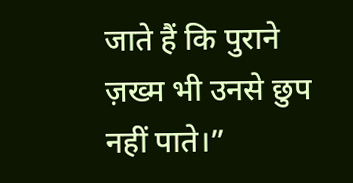जाते हैं कि पुराने ज़ख्म भी उनसे छुप नहीं पाते।”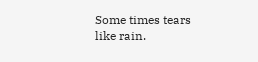Some times tears like rain.